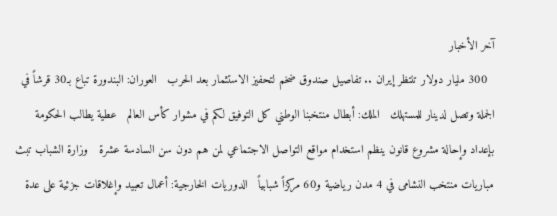آخر الأخبار
  300 مليار دولار تنتظر إيران .. تفاصيل صندوق ضخم لتحفيز الاستثمار بعد الحرب   العوران: البندورة تباع بـ30 قرشاً في الجملة وتصل لدينار للمستهلك   الملك: أبطال منتخبنا الوطني كل التوفيق لكم في مشوار كأس العالم   عطية يطالب الحكومة بإعداد وإحالة مشروع قانون ينظم استخدام مواقع التواصل الاجتماعي لمن هم دون سن السادسة عشرة   وزارة الشباب تبث مباريات منتخب النشامى في 4 مدن رياضية و60 مركزاً شبابياً   الدوريات الخارجية: أعمال تعبيد وإغلاقات جزئية على عدة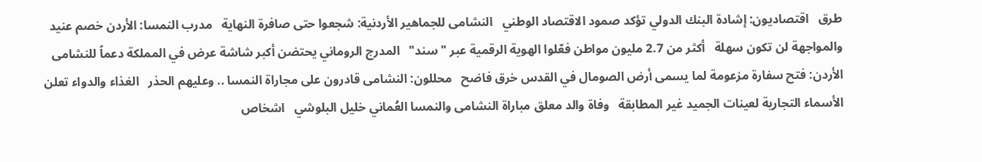طرق   اقتصاديون: إشادة البنك الدولي تؤكد صمود الاقتصاد الوطني   النشامى للجماهير الأردنية: شجعوا حتى صافرة النهاية   مدرب النمسا: الأردن خصم عنيد والمواجهة لن تكون سهلة   أكثر من 2.7 مليون مواطن فعّلوا الهوية الرقمية عبر "سند"   المدرج الروماني يحتضن أكبر شاشة عرض في المملكة دعماً للنشامى   الأردن: فتح سفارة مزعومة لما يسمى أرض الصومال في القدس خرق فاضح   محللون: النشامى قادرون على مجاراة النمسا .. وعليهم الحذر   الغذاء والدواء تعلن الأسماء التجارية لعينات الجميد غير المطابقة   وفاة والد معلق مباراة النشامى والنمسا العُماني خليل البلوشي   اشخاص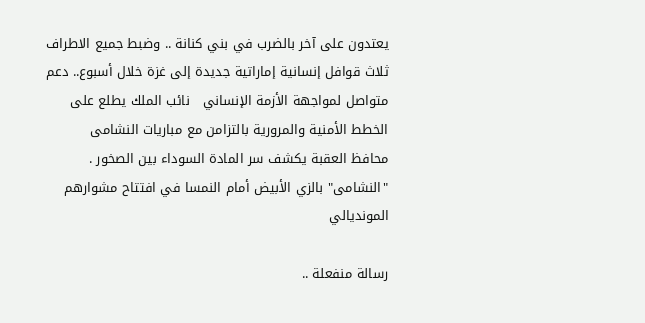يعتدون على آخر بالضرب في بني كنانة .. وضبط جميع الاطراف   ثلاث قوافل إنسانية إماراتية جديدة إلى غزة خلال أسبوع.. دعم متواصل لمواجهة الأزمة الإنساني   نائب الملك يطلع على الخطط الأمنية والمرورية بالتزامن مع مباريات النشامى   محافظ العقبة يكشف سر المادة السوداء بين الصخور .   "النشامى" بالزي الأبيض أمام النمسا في افتتاح مشوارهم المونديالي

رسالة منفعلة ..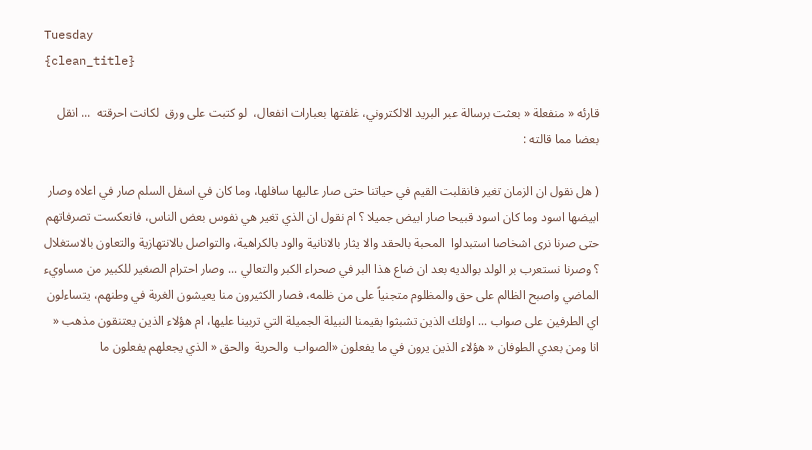Tuesday
{clean_title}

قارئه « منفعلة « بعثت برسالة عبر البريد الالكتروني، غلفتها بعبارات انفعال،  لو كتبت على ورق  لكانت احرقته  ... انقل  بعضا مما قالته :

( هل نقول ان الزمان تغير فانقلبت القيم في حياتنا حتى صار عاليها سافلها، وما كان في اسفل السلم صار في اعلاه وصار ابيضها اسود وما كان اسود قبيحا صار ابيض جميلا ؟ ام نقول ان الذي تغير هي نفوس بعض الناس، فانعكست تصرفاتهم حتى صرنا نرى اشخاصا استبدلوا  المحبة بالحقد والا يثار بالانانية والود بالكراهية، والتواصل بالانتهازية والتعاون بالاستغلال ؟ وصرنا نستعرب بر الولد بوالديه بعد ان ضاع هذا البر في صحراء الكبر والتعالي ... وصار احترام الصغير للكبير من مساويء الماضي واصبح الظالم على حق والمظلوم متجنياً على من ظلمه، فصار الكثيرون منا يعيشون الغربة في وطنهم، يتساءلون اي الطرفين على صواب ... اولئك الذين تشبثوا بقيمنا النبيلة الجميلة التي تربينا عليها، ام هؤلاء الذين يعتنقون مذهب « انا ومن بعدي الطوفان « هؤلاء الذين يرون في ما يفعلون «الصواب  والحرية  والحق « الذي يجعلهم يفعلون ما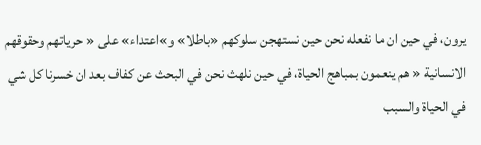يرون، في حين ان ما نفعله نحن حين نستهجن سلوكهم «باطلا» و»اعتداء» على « حرياتهم وحقوقهم الانسانية « هم ينعمون بمباهج الحياة، في حين نلهث نحن في البحث عن كفاف بعد ان خسرنا كل شي في الحياة والسبب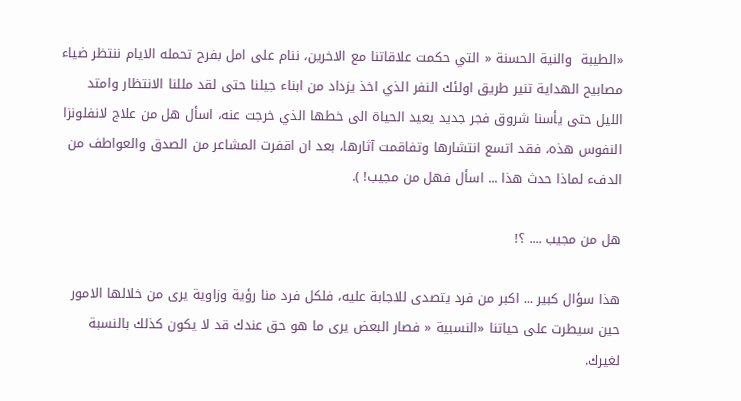«الطيبة  والنية الحسنة « التي حكمت علاقاتنا مع الاخرين، ننام على امل بفرح تحمله الايام ننتظر ضياء مصابيح الهداية تنير طريق اولئك النفر الذي اخذ يزداد من ابناء جيلنا حتى لقد مللنا الانتظار وامتد الليل حتى يأسنا شروق فجر جديد يعيد الحياة الى خطها الذي خرجت عنه، اسأل هل من علاج لانفلونزا النفوس هذه، فقد اتسع انتشارها وتفاقمت آثارها، بعد ان اقفرت المشاعر من الصدق والعواطف من الدفء لماذا حدث هذا ... اسأل فهل من مجيب! ).

هل من مجيب .... ؟!

هذا سؤال كبير ... اكبر من فرد يتصدى للاجابة عليه، فلكل فرد منا رؤية وزاوية يرى من خلالها الامور حين سيطرت على حياتنا «النسبية « فصار البعض يرى ما هو حق عندك قد لا يكون كذلك بالنسبة لغيرك.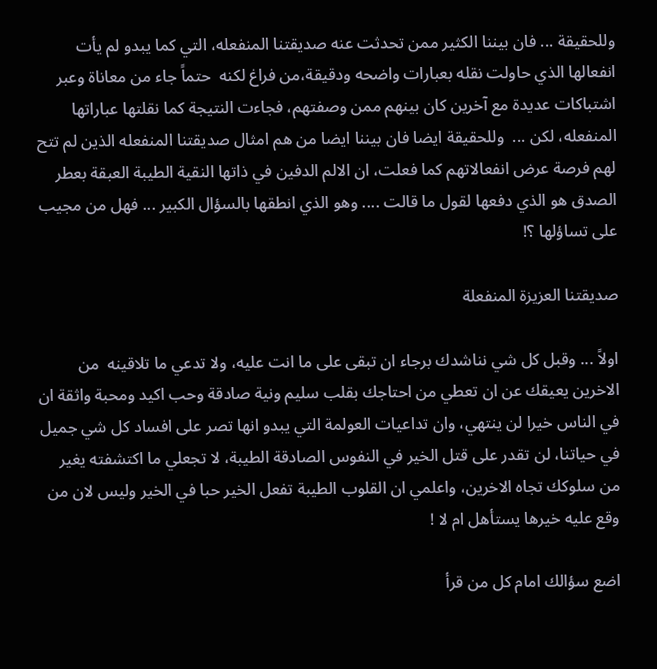وللحقيقة ... فان بيننا الكثير ممن تحدثت عنه صديقتنا المنفعله، التي كما يبدو لم يأت انفعالها الذي حاولت نقله بعبارات واضحه ودقيقة،من فراغ لكنه  حتماً جاء من معاناة وعبر اشتباكات عديدة مع آخرين كان بينهم ممن وصفتهم، فجاءت النتيجة كما نقلتها عباراتها المنفعله، لكن ...  وللحقيقة ايضا فان بيننا ايضا من هم امثال صديقتنا المنفعله الذين لم تتح لهم فرصة عرض انفعالاتهم كما فعلت، ان الالم الدفين في ذاتها النقية الطيبة العبقة بعطر الصدق هو الذي دفعها لقول ما قالت .... وهو الذي انطقها بالسؤال الكبير ... فهل من مجيب على تساؤلها ؟!

صديقتنا العزيزة المنفعلة

اولاً ... وقبل كل شي نناشدك برجاء ان تبقى على ما انت عليه، ولا تدعي ما تلاقينه  من الاخرين يعيقك عن ان تعطي من احتاجك بقلب سليم ونية صادقة وحب اكيد ومحبة واثقة ان في الناس خيرا لن ينتهي، وان تداعيات العولمة التي يبدو انها تصر على افساد كل شي جميل في حياتنا، لن تقدر على قتل الخير في النفوس الصادقة الطيبة، لا تجعلي ما اكتشفته يغير من سلوكك تجاه الاخرين، واعلمي ان القلوب الطيبة تفعل الخير حبا في الخير وليس لان من وقع عليه خيرها يستأهل ام لا !

اضع سؤالك امام كل من قرأ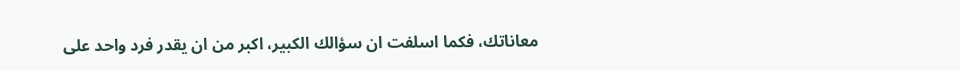معاناتك، فكما اسلفت ان سؤالك الكبير، اكبر من ان يقدر فرد واحد على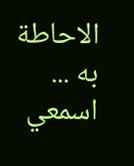الاحاطة به ... اسمعي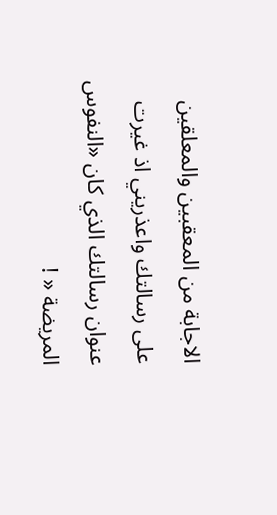الاجابة من المعقبين والمعلقين على رسالتك واعذريني اذ غيرت عنوان رسالتك الذي كان «النفوس المريضة « !